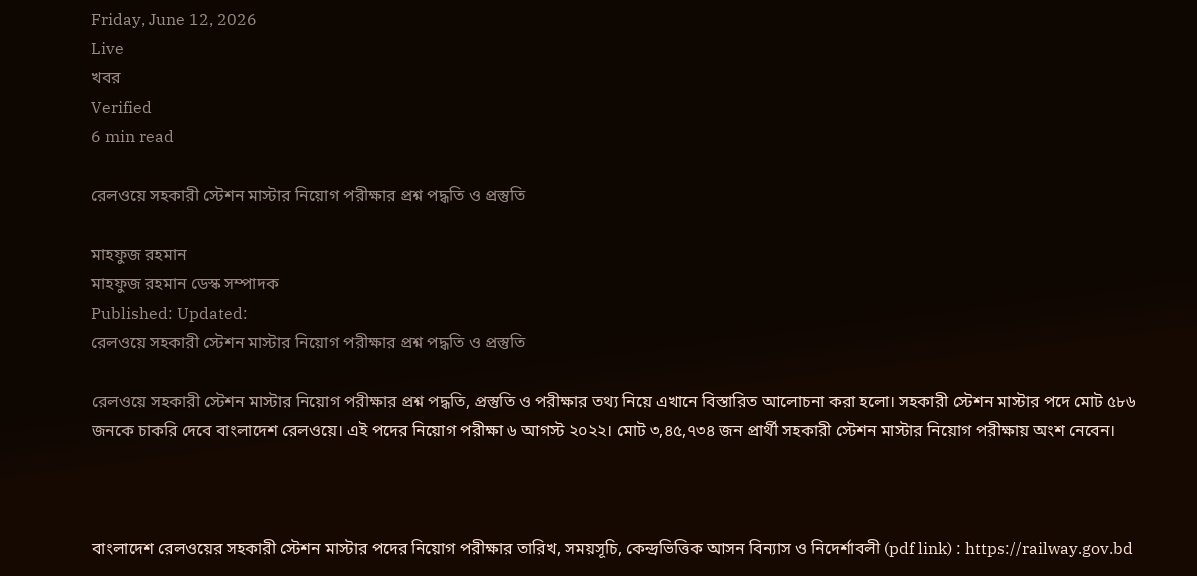Friday, June 12, 2026
Live
খবর
Verified
6 min read

রেলওয়ে সহকারী স্টেশন মাস্টার নিয়োগ পরীক্ষার প্রশ্ন পদ্ধতি ও প্রস্তুতি

মাহফুজ রহমান
মাহফুজ রহমান ডেস্ক সম্পাদক
Published: Updated:
রেলওয়ে সহকারী স্টেশন মাস্টার নিয়োগ পরীক্ষার প্রশ্ন পদ্ধতি ও প্রস্তুতি

রেলওয়ে সহকারী স্টেশন মাস্টার নিয়োগ পরীক্ষার প্রশ্ন পদ্ধতি, প্রস্তুতি ও পরীক্ষার তথ্য নিয়ে এখানে বিস্তারিত আলোচনা করা হলো। সহকারী স্টেশন মাস্টার পদে মোট ৫৮৬ জনকে চাকরি দেবে বাংলাদেশ রেলওয়ে। এই পদের নিয়োগ পরীক্ষা ৬ আগস্ট ২০২২। মোট ৩,৪৫,৭৩৪ জন প্রার্থী সহকারী স্টেশন মাস্টার নিয়োগ পরীক্ষায় অংশ নেবেন।



বাংলাদেশ রেলওয়ের সহকারী স্টেশন মাস্টার পদের নিয়োগ পরীক্ষার তারিখ, সময়সূচি, কেন্দ্রভিত্তিক আসন বিন্যাস ও নিদের্শাবলী (pdf link) : https://railway.gov.bd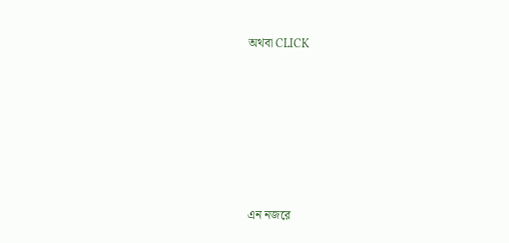অথবা CLICK







এন নজরে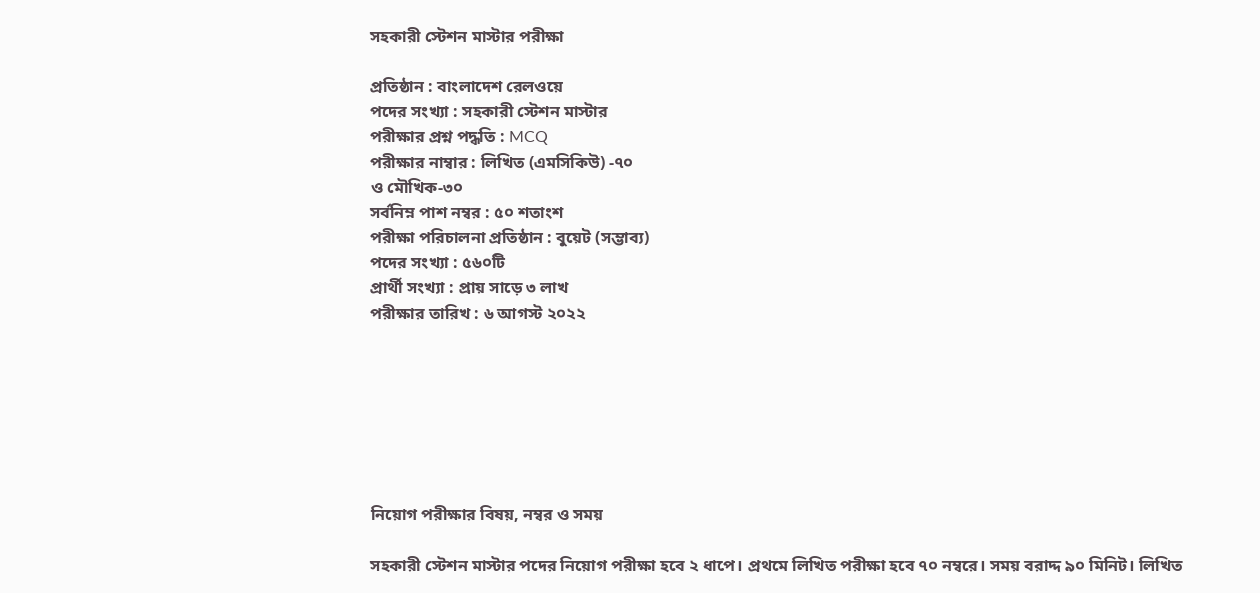সহকারী স্টেশন মাস্টার পরীক্ষা

প্রতিষ্ঠান : বাংলাদেশ রেলওয়ে
পদের সংখ্যা : সহকারী স্টেশন মাস্টার
পরীক্ষার প্রশ্ন পদ্ধতি : MCQ
পরীক্ষার নাম্বার : লিখিত (এমসিকিউ) -৭০
ও মৌখিক-৩০
সর্বনিম্ন পাশ নম্বর : ৫০ শতাংশ
পরীক্ষা পরিচালনা প্রতিষ্ঠান : বুয়েট (সম্ভাব্য)
পদের সংখ্যা : ৫৬০টি
প্রার্থী সংখ্যা : প্রায় সাড়ে ৩ লাখ
পরীক্ষার তারিখ : ৬ আগস্ট ২০২২







নিয়োগ পরীক্ষার বিষয়, নম্বর ও সময়

সহকারী স্টেশন মাস্টার পদের নিয়োগ পরীক্ষা হবে ২ ধাপে। প্রথমে লিখিত পরীক্ষা হবে ৭০ নম্বরে। সময় বরাদ্দ ৯০ মিনিট। লিখিত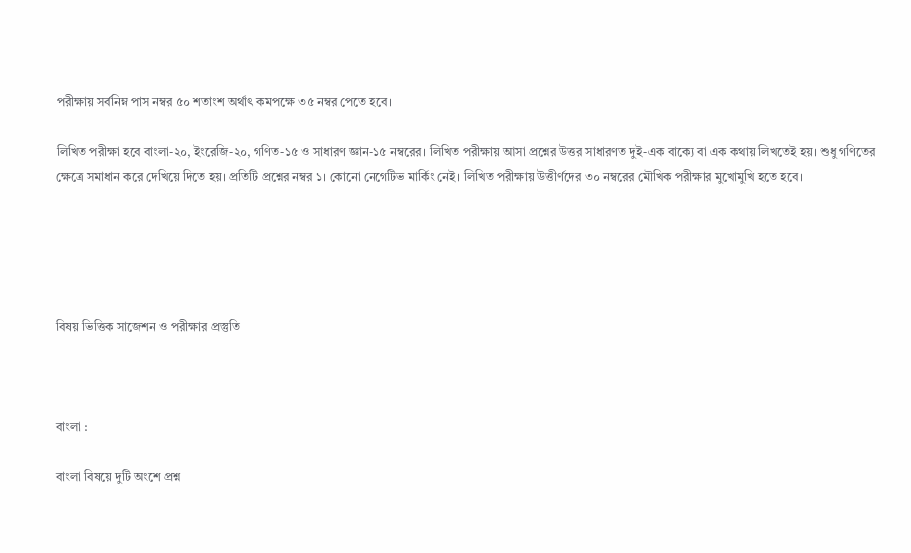পরীক্ষায় সর্বনিম্ন পাস নম্বর ৫০ শতাংশ অর্থাৎ কমপক্ষে ৩৫ নম্বর পেতে হবে।

লিখিত পরীক্ষা হবে বাংলা-২০, ইংরেজি-২০, গণিত-১৫ ও সাধারণ জ্ঞান-১৫ নম্বরের। লিখিত পরীক্ষায় আসা প্রশ্নের উত্তর সাধারণত দুই-এক বাক্যে বা এক কথায় লিখতেই হয়। শুধু গণিতের ক্ষেত্রে সমাধান করে দেখিয়ে দিতে হয়। প্রতিটি প্রশ্নের নম্বর ১। কোনো নেগেটিভ মার্কিং নেই। লিখিত পরীক্ষায় উত্তীর্ণদের ৩০ নম্বরের মৌখিক পরীক্ষার মুখোমুখি হতে হবে।





বিষয় ভিত্তিক সাজেশন ও পরীক্ষার প্রস্তুতি



বাংলা :

বাংলা বিষয়ে দুটি অংশে প্রশ্ন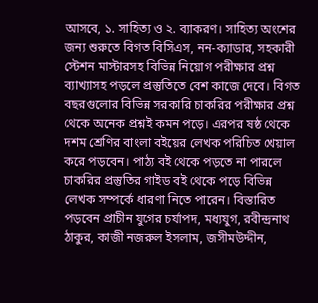আসবে, ১. সাহিত্য ও ২. ব্যাকরণ। সাহিত্য অংশের জন্য শুরুতে বিগত বিসিএস, নন-ক্যাডার, সহকারী স্টেশন মাস্টারসহ বিভিন্ন নিয়োগ পরীক্ষার প্রশ্ন ব্যাখ্যাসহ পড়লে প্রস্তুতিতে বেশ কাজে দেবে। বিগত বছরগুলোর বিভিন্ন সরকারি চাকরির পরীক্ষার প্রশ্ন থেকে অনেক প্রশ্নই কমন পড়ে। এরপর ষষ্ঠ থেকে দশম শ্রেণির বাংলা বইয়ের লেখক পরিচিত খেয়াল করে পড়বেন। পাঠ্য বই থেকে পড়তে না পারলে চাকরির প্রস্তুতির গাইড বই থেকে পড়ে বিভিন্ন লেখক সম্পর্কে ধারণা নিতে পারেন। বিস্তারিত পড়বেন প্রাচীন যুগের চর্যাপদ, মধ্যযুগ, রবীন্দ্রনাথ ঠাকুর, কাজী নজরুল ইসলাম, জসীমউদ্দীন,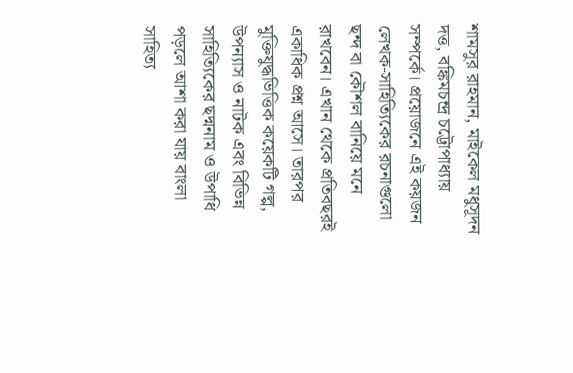শামসুর রাহমান, মাইকেল মধুসূদন দত্ত, বঙ্কিমচন্দ্র চট্টোপাধ্যায় সম্পর্কে। প্রয়োজনে এই কয়জন লেখক-সাহিত্যিকের রচনাগুলো ছন্দ বা কৌশল বানিয়ে মনে রাখবেন। এখান থেকে প্রতিবছরই একাধিক প্রশ্ন আসে। তারপর মুক্তিযুদ্ধভিত্তিক কয়েকটি গল্প, উপন্যাস ও নাটক এবং বিভিন্ন সাহিত্যিকের ছদ্মনাম ও উপাধি পড়লে আশা করা যায় বাংলা সাহিত্য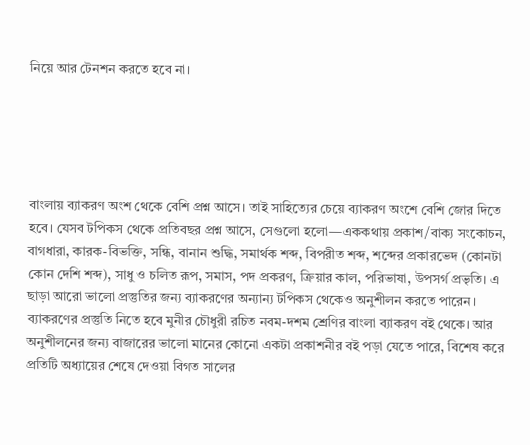নিয়ে আর টেনশন করতে হবে না।





বাংলায় ব্যাকরণ অংশ থেকে বেশি প্রশ্ন আসে। তাই সাহিত্যের চেয়ে ব্যাকরণ অংশে বেশি জোর দিতে হবে। যেসব টপিকস থেকে প্রতিবছর প্রশ্ন আসে, সেগুলো হলো—এককথায় প্রকাশ/বাক্য সংকোচন, বাগধারা, কারক-বিভক্তি, সন্ধি, বানান শুদ্ধি, সমার্থক শব্দ, বিপরীত শব্দ, শব্দের প্রকারভেদ (কোনটা কোন দেশি শব্দ), সাধু ও চলিত রূপ, সমাস, পদ প্রকরণ, ক্রিয়ার কাল, পরিভাষা, উপসর্গ প্রভৃতি। এ ছাড়া আরো ভালো প্রস্তুতির জন্য ব্যাকরণের অন্যান্য টপিকস থেকেও অনুশীলন করতে পারেন। ব্যাকরণের প্রস্তুতি নিতে হবে মুনীর চৌধুরী রচিত নবম-দশম শ্রেণির বাংলা ব্যাকরণ বই থেকে। আর অনুশীলনের জন্য বাজারের ভালো মানের কোনো একটা প্রকাশনীর বই পড়া যেতে পারে, বিশেষ করে প্রতিটি অধ্যায়ের শেষে দেওয়া বিগত সালের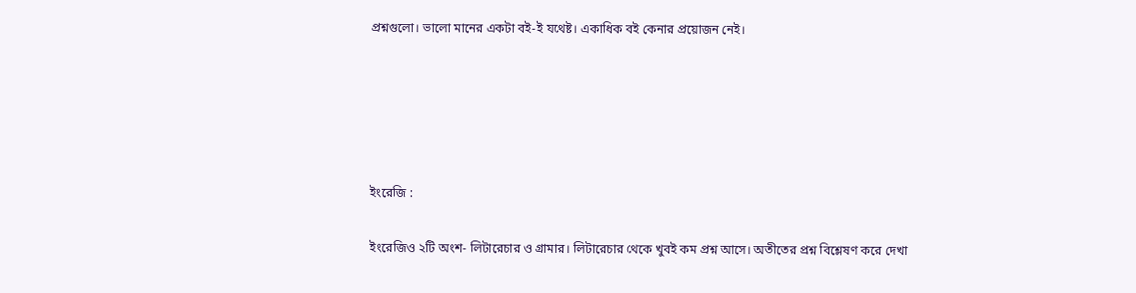প্রশ্নগুলো। ভালো মানের একটা বই-ই যথেষ্ট। একাধিক বই কেনার প্রয়োজন নেই।





ইংরেজি :

ইংরেজিও ২টি অংশ- লিটারেচার ও গ্রামার। লিটারেচার থেকে খুবই কম প্রশ্ন আসে। অতীতের প্রশ্ন বিশ্লেষণ করে দেখা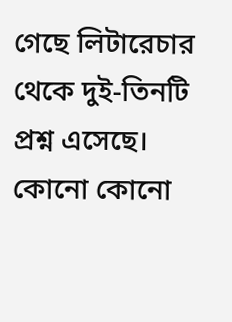গেছে লিটারেচার থেকে দুই-তিনটি প্রশ্ন এসেছে। কোনো কোনো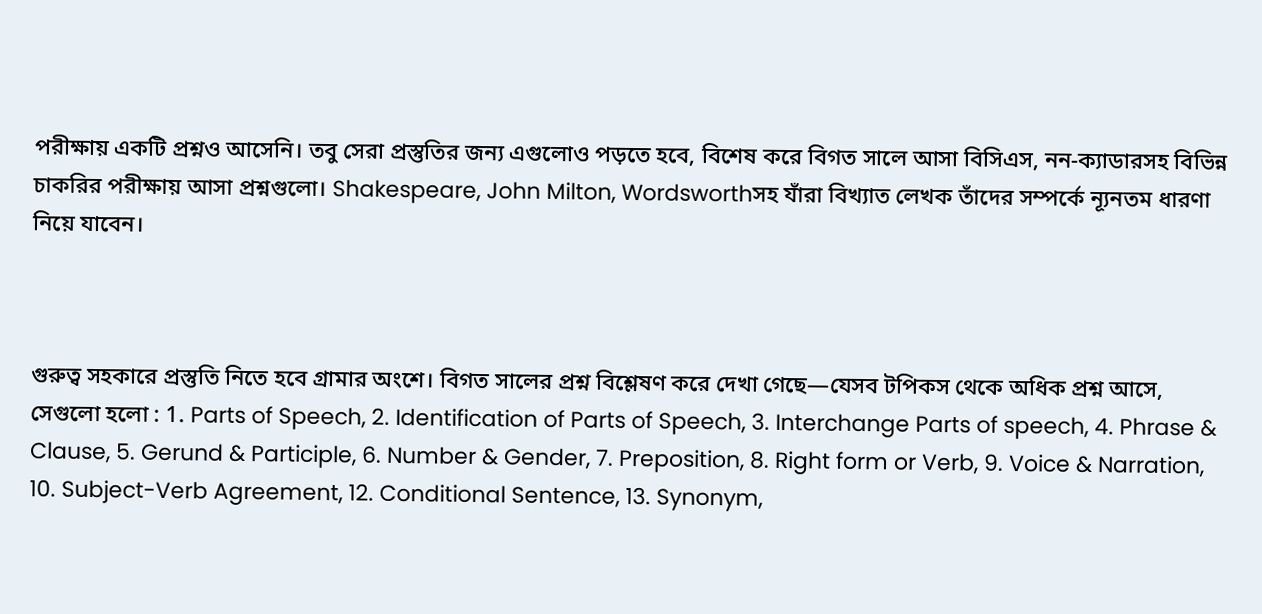পরীক্ষায় একটি প্রশ্নও আসেনি। তবু সেরা প্রস্তুতির জন্য এগুলোও পড়তে হবে, বিশেষ করে বিগত সালে আসা বিসিএস, নন-ক্যাডারসহ বিভিন্ন চাকরির পরীক্ষায় আসা প্রশ্নগুলো। Shakespeare, John Milton, Wordsworthসহ যাঁরা বিখ্যাত লেখক তাঁদের সম্পর্কে ন্যূনতম ধারণা নিয়ে যাবেন।



গুরুত্ব সহকারে প্রস্তুতি নিতে হবে গ্রামার অংশে। বিগত সালের প্রশ্ন বিশ্লেষণ করে দেখা গেছে—যেসব টপিকস থেকে অধিক প্রশ্ন আসে, সেগুলো হলো : 1. Parts of Speech, 2. Identification of Parts of Speech, 3. Interchange Parts of speech, 4. Phrase & Clause, 5. Gerund & Participle, 6. Number & Gender, 7. Preposition, 8. Right form or Verb, 9. Voice & Narration, 10. Subject-Verb Agreement, 12. Conditional Sentence, 13. Synonym,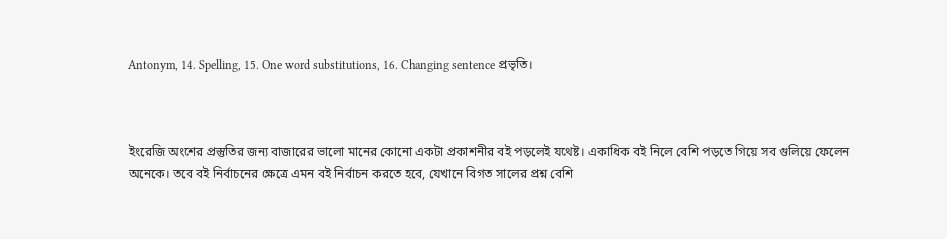Antonym, 14. Spelling, 15. One word substitutions, 16. Changing sentence প্রভৃতি।



ইংরেজি অংশের প্রস্তুতির জন্য বাজারের ভালো মানের কোনো একটা প্রকাশনীর বই পড়লেই যথেষ্ট। একাধিক বই নিলে বেশি পড়তে গিয়ে সব গুলিয়ে ফেলেন অনেকে। তবে বই নির্বাচনের ক্ষেত্রে এমন বই নির্বাচন করতে হবে, যেখানে বিগত সালের প্রশ্ন বেশি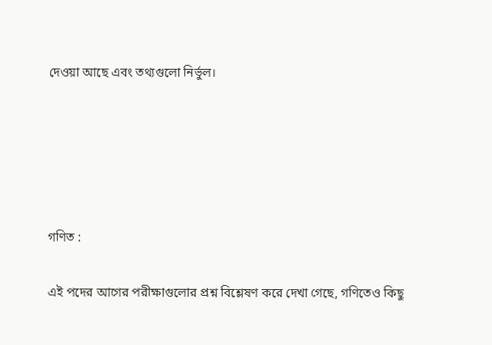দেওয়া আছে এবং তথ্যগুলো নির্ভুল।





গণিত :

এই পদের আগের পরীক্ষাগুলোর প্রশ্ন বিশ্লেষণ করে দেখা গেছে, গণিতেও কিছু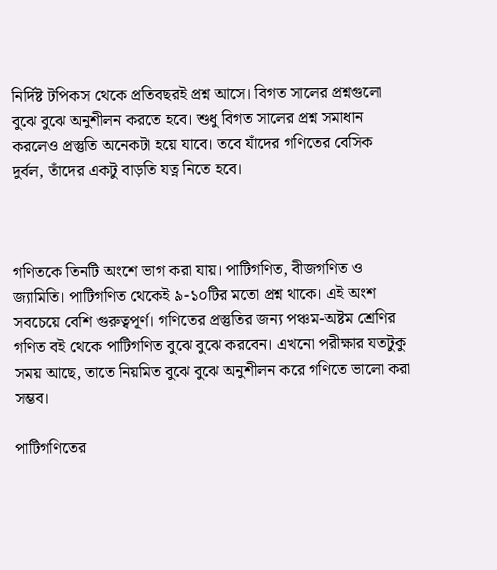নির্দিষ্ট টপিকস থেকে প্রতিবছরই প্রশ্ন আসে। বিগত সালের প্রশ্নগুলো বুঝে বুঝে অনুশীলন করতে হবে। শুধু বিগত সালের প্রশ্ন সমাধান করলেও প্রস্তুতি অনেকটা হয়ে যাবে। তবে যাঁদের গণিতের বেসিক দুর্বল, তাঁদের একটু বাড়তি যত্ন নিতে হবে।



গণিতকে তিনটি অংশে ভাগ করা যায়। পাটিগণিত, বীজগণিত ও জ্যামিতি। পাটিগণিত থেকেই ৯-১০টির মতো প্রশ্ন থাকে। এই অংশ সবচেয়ে বেশি গুরুত্বপূর্ণ। গণিতের প্রস্তুতির জন্য পঞ্চম-অষ্টম শ্রেণির গণিত বই থেকে পাটিগণিত বুঝে বুঝে করবেন। এখনো পরীক্ষার যতটুকু সময় আছে, তাতে নিয়মিত বুঝে বুঝে অনুশীলন করে গণিতে ভালো করা সম্ভব।

পাটিগণিতের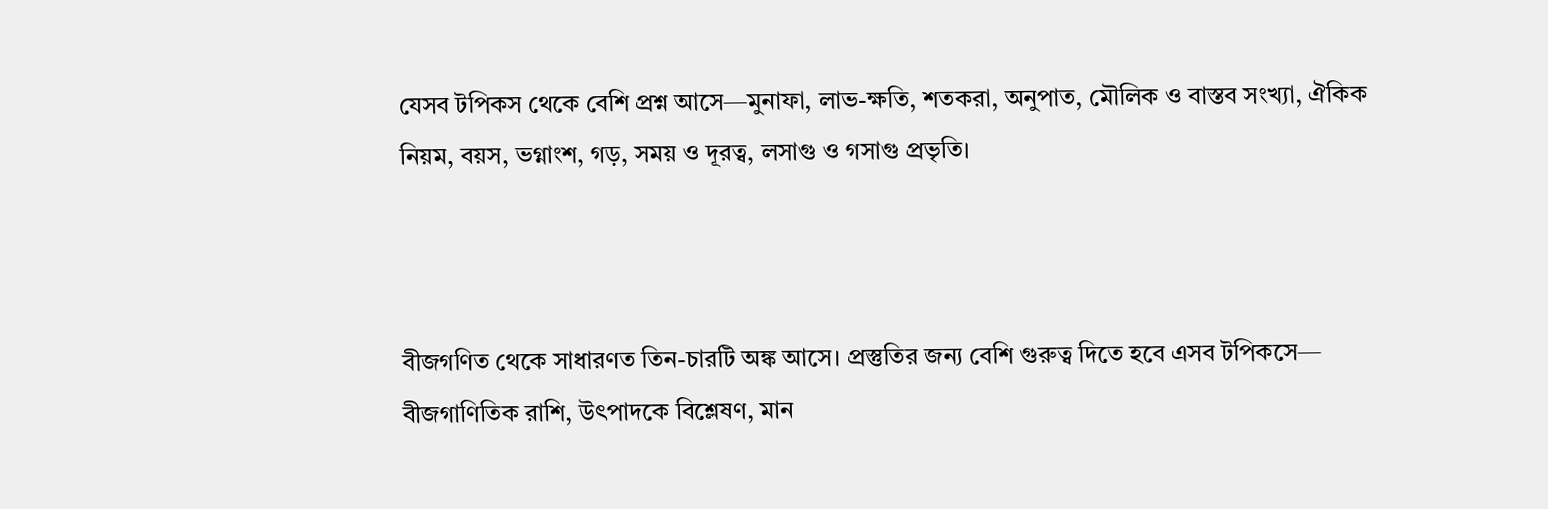যেসব টপিকস থেকে বেশি প্রশ্ন আসে—মুনাফা, লাভ-ক্ষতি, শতকরা, অনুপাত, মৌলিক ও বাস্তব সংখ্যা, ঐকিক নিয়ম, বয়স, ভগ্নাংশ, গড়, সময় ও দূরত্ব, লসাগু ও গসাগু প্রভৃতি।



বীজগণিত থেকে সাধারণত তিন-চারটি অঙ্ক আসে। প্রস্তুতির জন্য বেশি গুরুত্ব দিতে হবে এসব টপিকসে— বীজগাণিতিক রাশি, উৎপাদকে বিশ্লেষণ, মান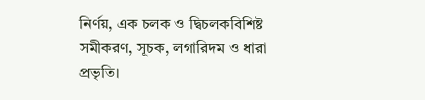নির্ণয়, এক চলক ও দ্বিচলকবিশিষ্ট সমীকরণ, সূচক, লগারিদম ও ধারা প্রভৃতি।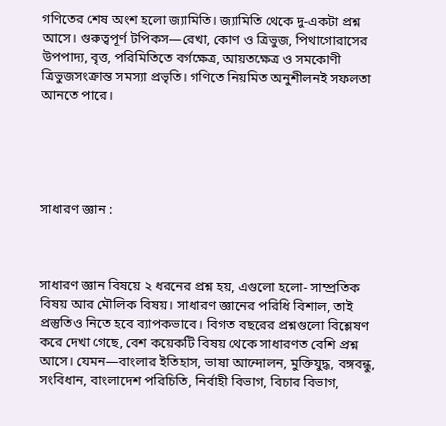গণিতের শেষ অংশ হলো জ্যামিতি। জ্যামিতি থেকে দু-একটা প্রশ্ন আসে। গুরুত্বপূর্ণ টপিকস—রেখা, কোণ ও ত্রিভুজ, পিথাগোরাসের উপপাদ্য, বৃত্ত, পরিমিতিতে বর্গক্ষেত্র, আয়তক্ষেত্র ও সমকোণী ত্রিভুজসংক্রান্ত সমস্যা প্রভৃতি। গণিতে নিয়মিত অনুশীলনই সফলতা আনতে পারে।





সাধারণ জ্ঞান :



সাধারণ জ্ঞান বিষয়ে ২ ধরনের প্রশ্ন হয়, এগুলো হলো- সাম্প্রতিক বিষয় আর মৌলিক বিষয়। সাধারণ জ্ঞানের পরিধি বিশাল, তাই প্রস্তুতিও নিতে হবে ব্যাপকভাবে। বিগত বছরের প্রশ্নগুলো বিশ্লেষণ করে দেখা গেছে, বেশ কয়েকটি বিষয় থেকে সাধারণত বেশি প্রশ্ন আসে। যেমন—বাংলার ইতিহাস, ভাষা আন্দোলন, মুক্তিযুদ্ধ, বঙ্গবন্ধু, সংবিধান, বাংলাদেশ পরিচিতি, নির্বাহী বিভাগ, বিচার বিভাগ,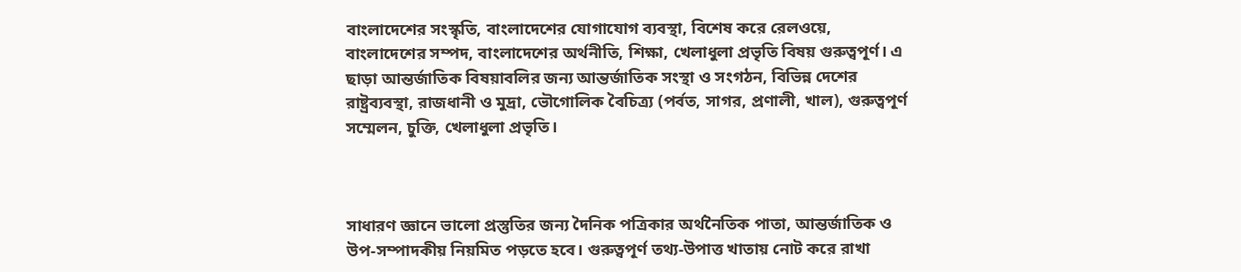বাংলাদেশের সংস্কৃতি, বাংলাদেশের যোগাযোগ ব্যবস্থা, বিশেষ করে রেলওয়ে, বাংলাদেশের সম্পদ, বাংলাদেশের অর্থনীতি, শিক্ষা, খেলাধুলা প্রভৃতি বিষয় গুরুত্বপূর্ণ। এ ছাড়া আন্তর্জাতিক বিষয়াবলির জন্য আন্তর্জাতিক সংস্থা ও সংগঠন, বিভিন্ন দেশের রাষ্ট্রব্যবস্থা, রাজধানী ও মুদ্রা, ভৌগোলিক বৈচিত্র্য (পর্বত, সাগর, প্রণালী, খাল), গুরুত্বপূর্ণ সম্মেলন, চুক্তি, খেলাধুলা প্রভৃতি।



সাধারণ জ্ঞানে ভালো প্রস্তুতির জন্য দৈনিক পত্রিকার অর্থনৈতিক পাতা, আন্তর্জাতিক ও উপ-সম্পাদকীয় নিয়মিত পড়তে হবে। গুরুত্বপূর্ণ তথ্য-উপাত্ত খাতায় নোট করে রাখা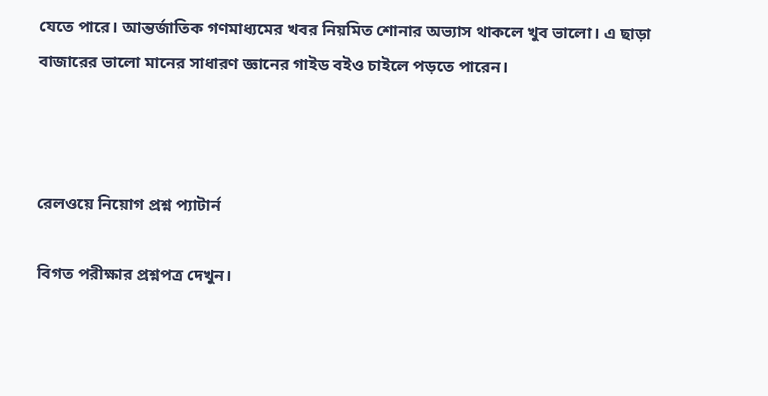যেতে পারে। আন্তর্জাতিক গণমাধ্যমের খবর নিয়মিত শোনার অভ্যাস থাকলে খুব ভালো। এ ছাড়া বাজারের ভালো মানের সাধারণ জ্ঞানের গাইড বইও চাইলে পড়তে পারেন।



রেলওয়ে নিয়োগ প্রশ্ন প্যাটার্ন

বিগত পরীক্ষার প্রশ্নপত্র দেখুন।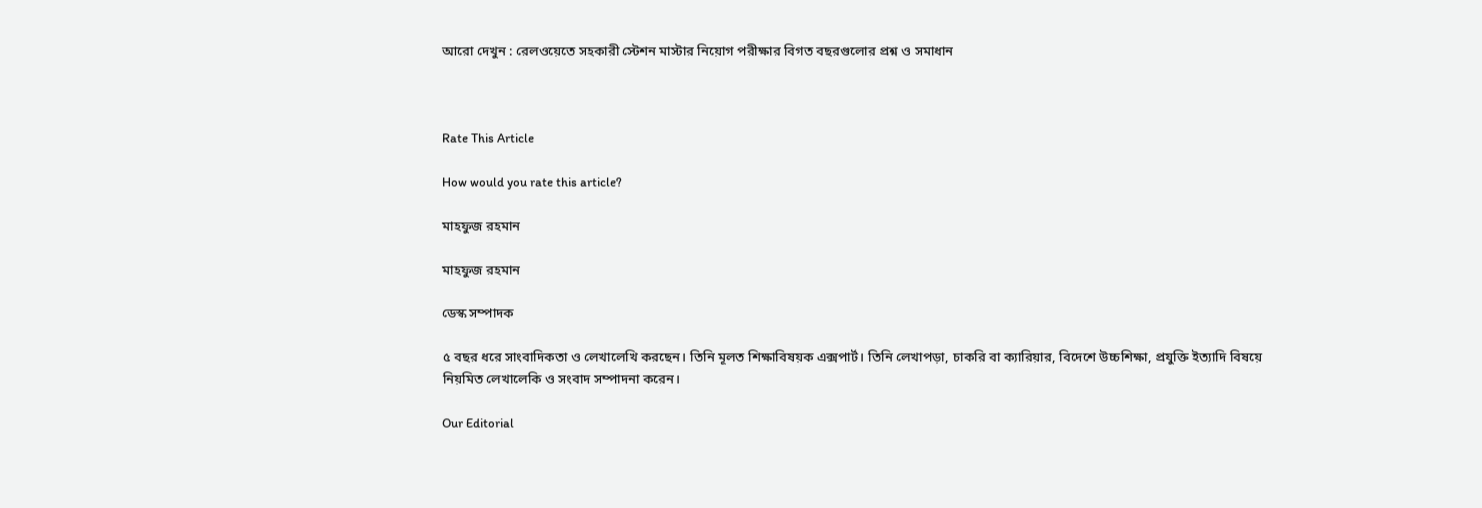আরো দেখুন : রেলওয়েতে সহকারী স্টেশন মাস্টার নিয়োগ পরীক্ষার বিগত বছরগুলোর প্রশ্ন ও সমাধান



Rate This Article

How would you rate this article?

মাহফুজ রহমান

মাহফুজ রহমান

ডেস্ক সম্পাদক

৫ বছর ধরে সাংবাদিকতা ও লেখালেখি করছেন। তিনি মূলত শিক্ষাবিষয়ক এক্সপার্ট। তিনি লেখাপড়া, চাকরি বা ক্যারিয়ার, বিদেশে উচ্চশিক্ষা, প্রযুক্তি ইত্যাদি বিষয়ে নিয়মিত লেখালেকি ও সংবাদ সম্পাদনা করেন।

Our Editorial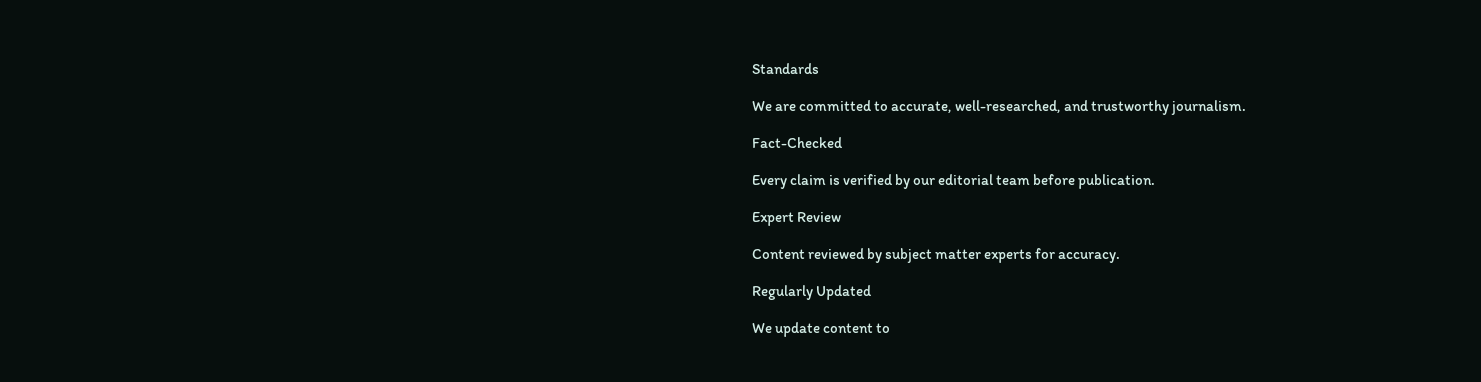Standards

We are committed to accurate, well-researched, and trustworthy journalism.

Fact-Checked

Every claim is verified by our editorial team before publication.

Expert Review

Content reviewed by subject matter experts for accuracy.

Regularly Updated

We update content to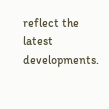reflect the latest developments.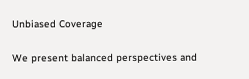Unbiased Coverage

We present balanced perspectives and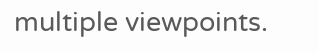multiple viewpoints.